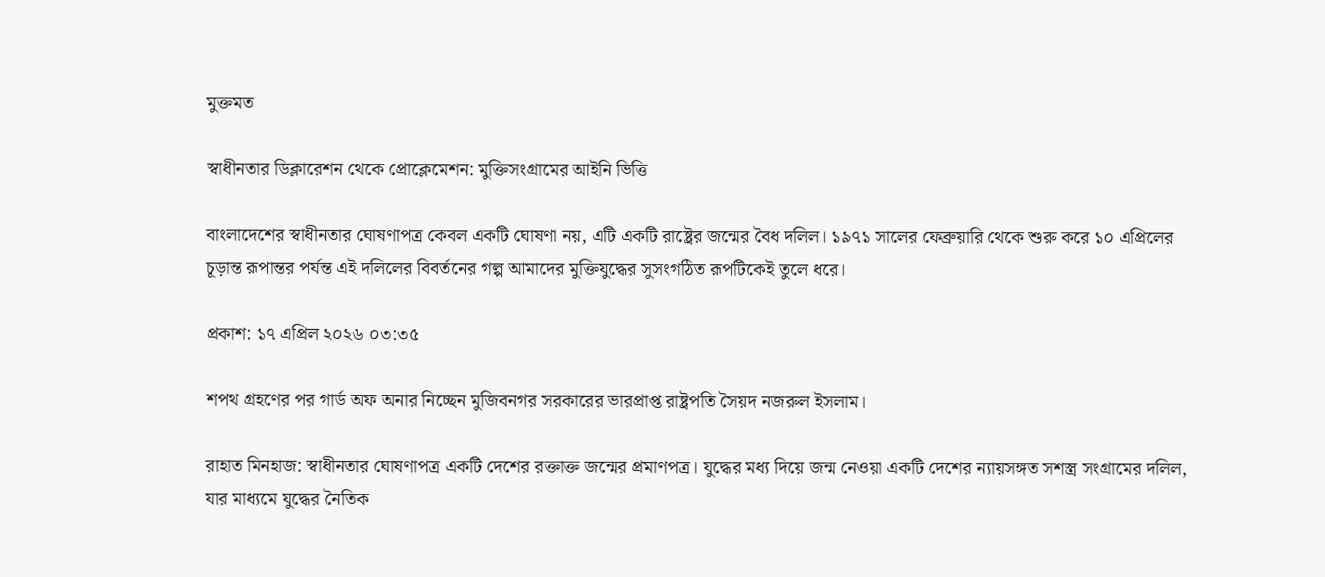মুক্তমত

স্বাধীনতার ডিক্লারেশন থেকে প্রোক্লেমেশন: মুক্তিসংগ্রামের আইনি ভিত্তি

বাংলাদেশের স্বাধীনতার ঘোষণাপত্র কেবল একটি ঘোষণা নয়, এটি একটি রাষ্ট্রের জন্মের বৈধ দলিল। ১৯৭১ সালের ফেব্রুয়ারি থেকে শুরু করে ১০ এপ্রিলের চূড়ান্ত রূপান্তর পর্যন্ত এই দলিলের বিবর্তনের গল্প আমাদের মুক্তিযুদ্ধের সুসংগঠিত রূপটিকেই তুলে ধরে।

প্রকাশ: ১৭ এপ্রিল ২০২৬ ০৩:৩৫

শপথ গ্রহণের পর গার্ড অফ অনার নিচ্ছেন মুজিবনগর সরকারের ভারপ্রাপ্ত রাষ্ট্রপতি সৈয়দ নজরুল ইসলাম।

রাহাত মিনহাজ: স্বাধীনতার ঘোষণাপত্র একটি দেশের রক্তাক্ত জন্মের প্রমাণপত্র। যুদ্ধের মধ্য দিয়ে জন্ম নেওয়া একটি দেশের ন্যায়সঙ্গত সশস্ত্র সংগ্রামের দলিল, যার মাধ্যমে ‍যুদ্ধের নৈতিক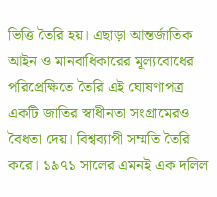ভিত্তি তৈরি হয়। এছাড়া আন্তর্জাতিক আইন ও মানবাধিকারের মূল্যবোধের পরিপ্রেক্ষিতে তৈরি এই ঘোষণাপত্র একটি জাতির স্বাধীনতা সংগ্রামেরও বৈধতা দেয়। বিশ্বব্যাপী সম্মতি তৈরি করে। ১৯৭১ সালের এমনই এক দলিল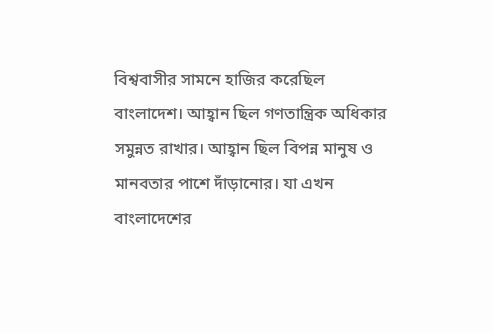বিশ্ববাসীর সামনে হাজির করেছিল বাংলাদেশ। আহ্বান ছিল গণতান্ত্রিক অধিকার সমুন্নত রাখার। আহ্বান ছিল বিপন্ন মানুষ ও মানবতার পাশে দাঁড়ানোর। যা এখন বাংলাদেশের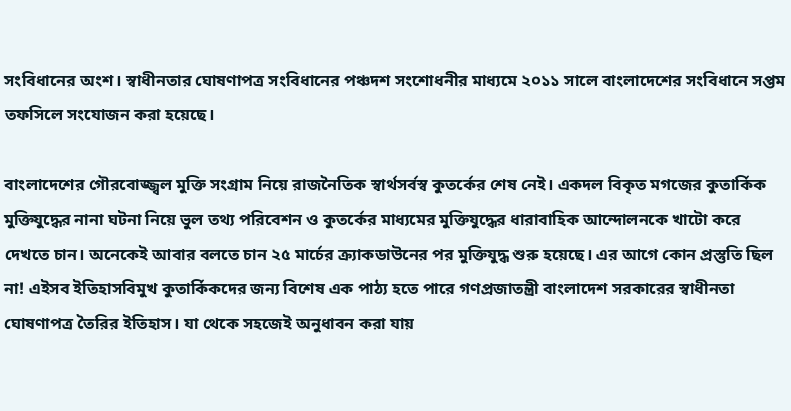সংবিধানের অংশ। স্বাধীনতার ঘোষণাপত্র সংবিধানের পঞ্চদশ সংশোধনীর মাধ্যমে ২০১১ সালে বাংলাদেশের সংবিধানে সপ্তম তফসিলে সংযোজন করা হয়েছে।

বাংলাদেশের গৌরবোজ্জ্বল মুক্তি সংগ্রাম নিয়ে রাজনৈতিক স্বার্থসর্বস্ব কুতর্কের শেষ নেই। একদল বিকৃত মগজের কুতার্কিক মুক্তিযুদ্ধের নানা ঘটনা নিয়ে ভুল তথ্য পরিবেশন ও কুতর্কের মাধ্যমের মুক্তিযুদ্ধের ধারাবাহিক আন্দোলনকে খাটো করে দেখতে চান। অনেকেই আবার বলতে চান ২৫ মার্চের ক্র্যাকডাউনের পর মুক্তিযুদ্ধ শুরু হয়েছে। এর আগে কোন প্রস্তুতি ছিল না! এইসব ইতিহাসবিমুখ কুতার্কিকদের জন্য বিশেষ এক পাঠ্য হতে পারে গণপ্রজাতন্ত্রী বাংলাদেশ সরকারের স্বাধীনতা ঘোষণাপত্র তৈরির ইতিহাস। যা থেকে সহজেই অনুধাবন করা যায়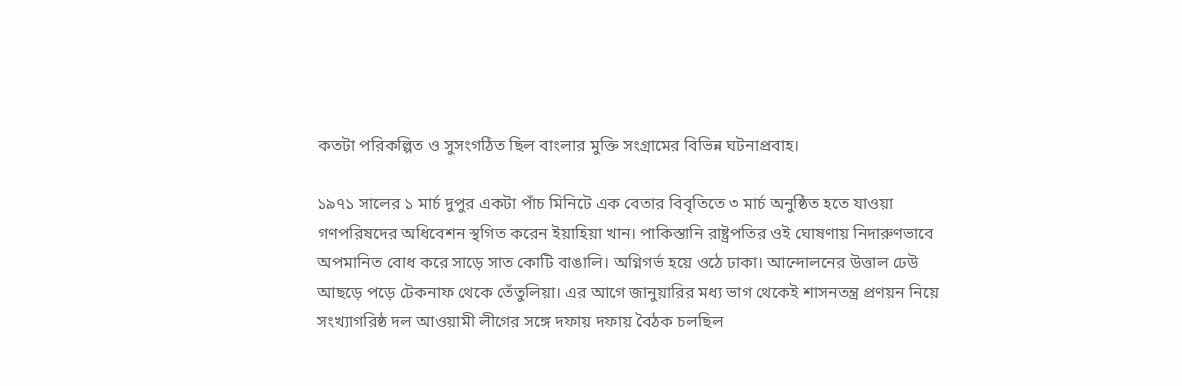কতটা পরিকল্পিত ও সুসংগঠিত ছিল বাংলার মুক্তি সংগ্রামের বিভিন্ন ঘটনাপ্রবাহ।

১৯৭১ সালের ১ মার্চ দুপুর একটা পাঁচ মিনিটে এক বেতার বিবৃতিতে ৩ মার্চ অনুষ্ঠিত হতে যাওয়া গণপরিষদের অধিবেশন স্থগিত করেন ইয়াহিয়া খান। পাকিস্তানি রাষ্ট্রপতির ওই ঘোষণায় নিদারুণভাবে অপমানিত বোধ করে সাড়ে সাত কোটি বাঙালি। অগ্নিগর্ভ হয়ে ওঠে ঢাকা। আন্দোলনের উত্তাল ঢেউ আছড়ে পড়ে টেকনাফ থেকে তেঁতুলিয়া। এর আগে জানুয়ারির মধ্য ভাগ থেকেই শাসনতন্ত্র প্রণয়ন নিয়ে সংখ্যাগরিষ্ঠ দল আওয়ামী লীগের সঙ্গে দফায় দফায় বৈঠক চলছিল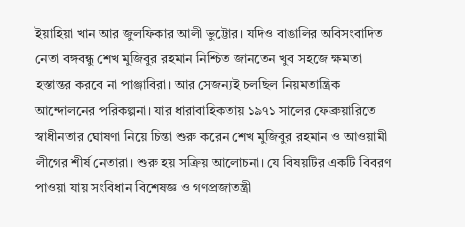ইয়াহিয়া খান আর জুলফিকার আলী ভুট্টোর। যদিও বাঙালির অবিসংবাদিত নেতা বঙ্গবন্ধু শেখ মুজিবুর রহমান নিশ্চিত জানতেন খুব সহজে ক্ষমতা হস্তান্তর করবে না পাঞ্জাবিরা। আর সেজন্যই চলছিল নিয়মতান্ত্রিক আন্দোলনের পরিকল্পনা। যার ধারাবাহিকতায় ১৯৭১ সালের ফেব্রুয়ারিতে স্বাধীনতার ঘোষণা নিয়ে চিন্তা শুরু করেন শেখ মুজিবুর রহমান ও আওয়ামী লীগের শীর্ষ নেতারা। শুরু হয় সক্রিয় আলোচনা। যে বিষয়টির একটি বিবরণ পাওয়া যায় সংবিধান বিশেষজ্ঞ ও গণপ্রজাতন্ত্রী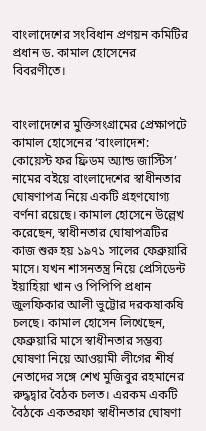বাংলাদেশের সংবিধান প্রণয়ন কমিটির প্রধান ড. কামাল হোসেনের বিবরণীতে।


বাংলাদেশের মুক্তিসংগ্রামের প্রেক্ষাপটে কামাল হোসেনের ‘বাংলাদেশ: কোয়েস্ট ফর ফ্রিডম অ্যান্ড জাস্টিস’ নামের বইয়ে বাংলাদেশের স্বাধীনতার ঘোষণাপত্র নিয়ে একটি গ্রহণযোগ্য বর্ণনা রয়েছে। কামাল হোসেনে উল্লেখ করেছেন, স্বাধীনতার ঘোষাপত্রটির কাজ শুরু হয় ১৯৭১ সালের ফেব্রুয়ারি মাসে। যখন শাসনতন্ত্র নিয়ে প্রেসিডেন্ট ইয়াহিয়া খান ও পিপিপি প্রধান জুলফিকার আলী ভুট্টোর দরকষাকষি চলছে। কামাল হোসেন লিখেছেন, ফেব্রুয়ারি মাসে স্বাধীনতার সম্ভব্য ঘোষণা নিয়ে আওয়ামী লীগের শীর্ষ নেতাদের সঙ্গে শেখ মুজিবুর রহমানের রুদ্ধদ্বার বৈঠক চলত। এরকম একটি বৈঠকে একতরফা স্বাধীনতার ঘোষণা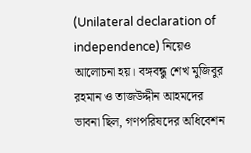(Unilateral declaration of independence) নিয়েও আলোচনা হয়। বঙ্গবন্ধু শেখ মুজিবুর রহমান ও তাজউদ্দীন আহমদের ভাবনা ছিল, গণপরিষদের অধিবেশন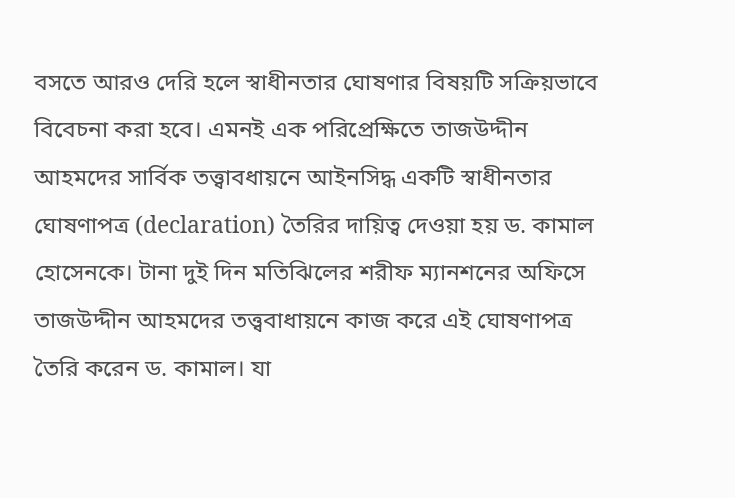বসতে আরও দেরি হলে স্বাধীনতার ঘোষণার বিষয়টি সক্রিয়ভাবে বিবেচনা করা হবে। এমনই এক পরিপ্রেক্ষিতে তাজউদ্দীন আহমদের সার্বিক তত্ত্বাবধায়নে আইনসিদ্ধ একটি স্বাধীনতার ঘোষণাপত্র (declaration) তৈরির দায়িত্ব দেওয়া হয় ড. কামাল হোসেনকে। টানা দুই দিন মতিঝিলের শরীফ ম্যানশনের অফিসে তাজউদ্দীন আহমদের তত্ত্ববাধায়নে কাজ করে এই ঘোষণাপত্র তৈরি করেন ড. কামাল। যা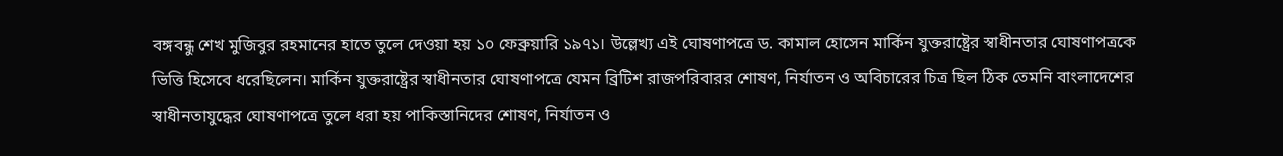বঙ্গবন্ধু শেখ মুজিবুর রহমানের হাতে তুলে দেওয়া হয় ১০ ফেব্রুয়ারি ১৯৭১। উল্লেখ্য এই ঘোষণাপত্রে ড. কামাল হোসেন মার্কিন যুক্তরাষ্ট্রের স্বাধীনতার ঘোষণাপত্রকে ভিত্তি হিসেবে ধরেছিলেন। মার্কিন যুক্তরাষ্ট্রের স্বাধীনতার ঘোষণাপত্রে যেমন ব্রিটিশ রাজপরিবারর শোষণ, নির্যাতন ও অবিচারের চিত্র ছিল ঠিক তেমনি বাংলাদেশের স্বাধীনতাযুদ্ধের ঘোষণাপত্রে তুলে ধরা হয় পাকিস্তানিদের শোষণ, নির্যাতন ও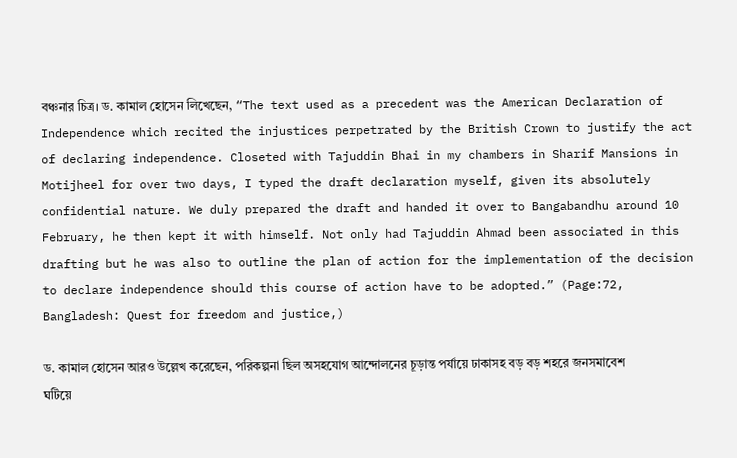বঞ্চনার চিত্র। ড. কামাল হোসেন লিখেছেন, “The text used as a precedent was the American Declaration of Independence which recited the injustices perpetrated by the British Crown to justify the act of declaring independence. Closeted with Tajuddin Bhai in my chambers in Sharif Mansions in Motijheel for over two days, I typed the draft declaration myself, given its absolutely confidential nature. We duly prepared the draft and handed it over to Bangabandhu around 10 February, he then kept it with himself. Not only had Tajuddin Ahmad been associated in this drafting but he was also to outline the plan of action for the implementation of the decision to declare independence should this course of action have to be adopted.” (Page:72, Bangladesh: Quest for freedom and justice,)

ড. কামাল হোসেন আরও উল্লেখ করেছেন, পরিকল্পনা ছিল অসহযোগ আন্দোলনের চূড়ান্ত পর্যায়ে ঢাকাসহ বড় বড় শহরে জনসমাবেশ ঘটিয়ে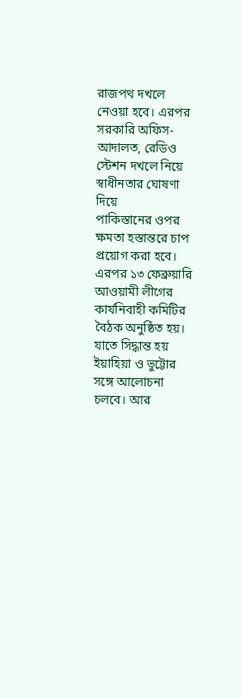রাজপথ দখলে নেওয়া হবে। এরপর সরকারি অফিস-আদালত, রেডিও স্টেশন দখলে নিয়ে স্বাধীনতার ঘোষণা দিয়ে পাকিস্তানের ‍ওপর ক্ষমতা হস্তান্তরে চাপ প্রয়োগ করা হবে। এরপর ১৩ ফেব্রুয়ারি আওয়ামী লীগের কার্যনিবাহী কমিটির বৈঠক অনুষ্ঠিত হয়। যাতে সিদ্ধান্ত হয় ইয়াহিয়া ও ভুট্টোর সঙ্গে আলোচনা চলবে। আর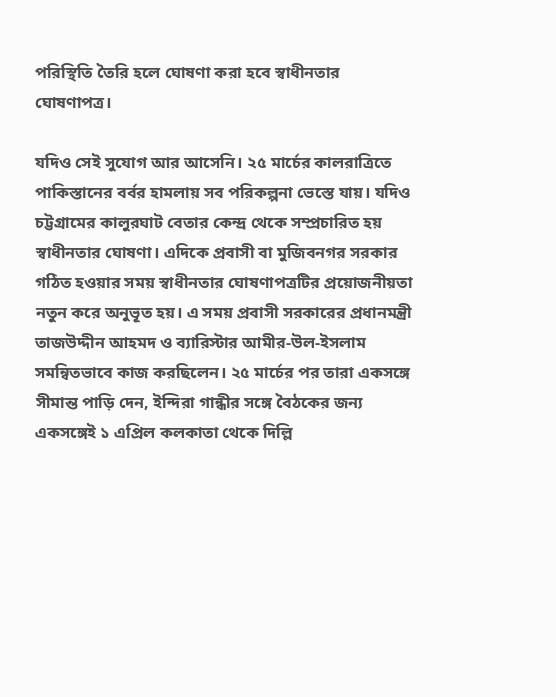পরিস্থিতি তৈরি হলে ঘোষণা করা হবে স্বাধীনতার ঘোষণাপত্র।

যদিও সেই সুযোগ আর আসেনি। ২৫ মার্চের কালরাত্রিতে পাকিস্তানের বর্বর হামলায় সব পরিকল্পনা ভেস্তে যায়। যদিও চট্টগ্রামের কালুরঘাট বেতার কেন্দ্র থেকে সম্প্রচারিত হয় স্বাধীনতার ঘোষণা। এদিকে প্রবাসী বা মুজিবনগর সরকার গঠিত হওয়ার সময় স্বাধীনতার ঘোষণাপত্রটির প্রয়োজনীয়তা নতুন করে অনুভূত হয়। এ সময় প্রবাসী সরকারের প্রধানমন্ত্রী তাজউদ্দীন আহমদ ও ব্যারিস্টার আমীর-উল-ইসলাম সমন্বিতভাবে কাজ করছিলেন। ২৫ মার্চের পর তারা একসঙ্গে সীমান্ত পাড়ি দেন, ইন্দিরা গান্ধীর সঙ্গে বৈঠকের জন্য একসঙ্গেই ১ এপ্রিল কলকাতা থেকে দিল্লি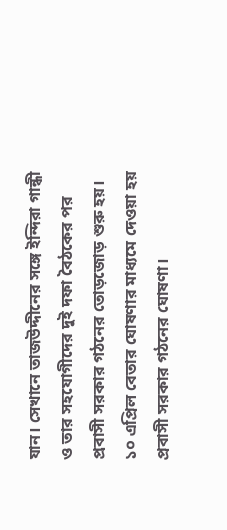যান। সেখানে তাজউদ্দীনের সঙ্গে ইন্দিরা গান্ধী ও তার সহযোগীদের দুই দফা বৈঠকের পর প্রবাসী সরকার গঠনের তোড়জোড় শুরু হয়। ১০ এপ্রিল বেতার ঘোষণার মাধ্যমে দেওয়া হয় প্রবাসী সরকার গঠনের ঘোষণা।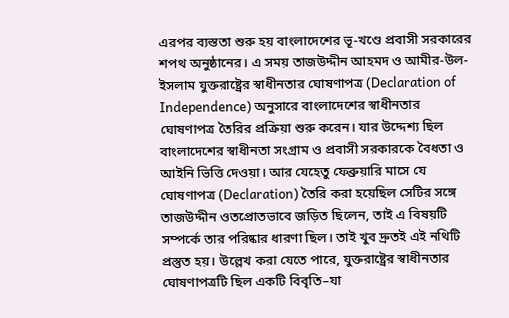এরপর ব্যস্ততা শুরু হয় বাংলাদেশের ভূ-খণ্ডে প্রবাসী সরকারের শপথ অনুষ্ঠানের। এ সময় তাজউদ্দীন আহমদ ও আমীর-উল-ইসলাম যুক্তরাষ্ট্রের স্বাধীনতার ঘোষণাপত্র (Declaration of Independence) অনুসারে বাংলাদেশের স্বাধীনতার ঘোষণাপত্র তৈরির প্রক্রিয়া শুরু করেন। যার উদ্দেশ্য ছিল বাংলাদেশের স্বাধীনতা সংগ্রাম ও প্রবাসী সরকারকে বৈধতা ও আইনি ভিত্তি দেওয়া। আর যেহেতু ফেব্রুয়ারি মাসে যে ঘোষণাপত্র (Declaration) তৈরি করা হয়েছিল সেটির সঙ্গে তাজউদ্দীন ওতপ্রোতভাবে জড়িত ছিলেন, তাই এ বিষয়টি সম্পর্কে তার পরিষ্কার ধারণা ছিল। তাই খুব দ্রুতই এই নথিটি প্রস্তুত হয়। উল্লেখ করা যেতে পারে, যুক্তরাষ্ট্রের স্বাধীনতার ঘোষণাপত্রটি ছিল একটি বিবৃতি–যা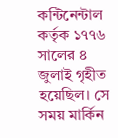কন্টিনেন্টাল কর্তৃক ১৭৭৬ সালের ৪ জুলাই গৃহীত হয়েছিল। সে সময় মার্কিন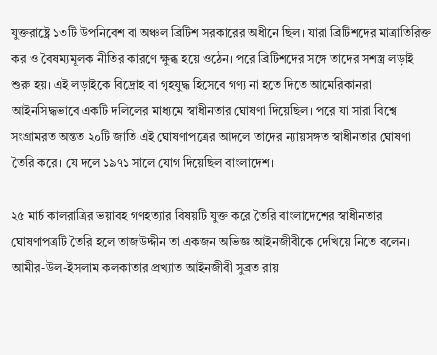যুক্তরাষ্ট্রে ১৩টি উপনিবেশ বা অঞ্চল ব্রিটিশ সরকারের অধীনে ছিল। যারা ব্রিটিশদের মাত্রাতিরিক্ত কর ও বৈষম্যমূলক নীতির কারণে ক্ষুব্ধ হয়ে ওঠেন। পরে ব্রিটিশদের সঙ্গে তাদের সশস্ত্র লড়াই শুরু হয়। এই লড়াইকে বিদ্রোহ বা গৃহযুদ্ধ হিসেবে গণ্য না হতে দিতে আমেরিকানরা আইনসিদ্ধভাবে একটি দলিলের মাধ্যমে স্বাধীনতার ঘোষণা দিয়েছিল। পরে যা সারা বিশ্বে সংগ্রামরত অন্তত ২০টি জাতি এই ঘোষণাপত্রের আদলে তাদের ন্যায়সঙ্গত স্বাধীনতার ঘোষণা তৈরি করে। যে দলে ১৯৭১ সালে যোগ দিয়েছিল বাংলাদেশ।

২৫ মার্চ কালরাত্রির ভয়াবহ গণহত্যার বিষয়টি যুক্ত করে তৈরি বাংলাদেশের স্বাধীনতার ঘোষণাপত্রটি তৈরি হলে তাজউদ্দীন তা একজন অভিজ্ঞ আইনজীবীকে দেখিয়ে নিতে বলেন। আমীর-উল-ইসলাম কলকাতার প্রখ্যাত আইনজীবী সুব্রত রায়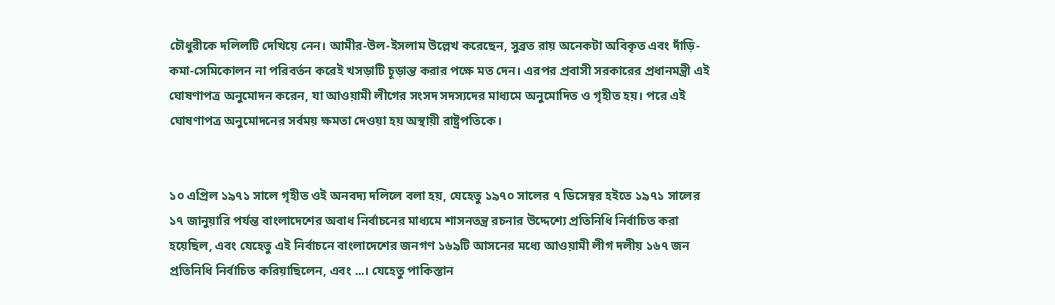চৌধুরীকে দলিলটি দেখিয়ে নেন। আমীর-উল-ইসলাম উল্লেখ করেছেন, সুব্রত রায় অনেকটা অবিকৃত এবং দাঁড়ি-কমা-সেমিকোলন না পরিবর্তন করেই খসড়াটি চূড়ান্ত করার পক্ষে মত দেন। এরপর প্রবাসী সরকারের প্রধানমন্ত্রী এই ঘোষণাপত্র অনুমোদন করেন, যা আওয়ামী লীগের সংসদ সদস্যদের মাধ্যমে অনুমোদিত ও গৃহীত হয়। পরে এই ঘোষণাপত্র অনুমোদনের সর্বময় ক্ষমতা দেওয়া হয় অস্থায়ী রাষ্ট্রপতিকে।


১০ এপ্রিল ১৯৭১ সালে গৃহীত ওই অনবদ্য দলিলে বলা হয়, যেহেতু ১৯৭০ সালের ৭ ডিসেম্বর হইতে ১৯৭১ সালের ১৭ জানুয়ারি পর্যন্ত বাংলাদেশের অবাধ নির্বাচনের মাধ্যমে শাসনতন্ত্র রচনার উদ্দেশ্যে প্রতিনিধি নির্বাচিত করা হয়েছিল, এবং যেহেতু এই নির্বাচনে বাংলাদেশের জনগণ ১৬৯টি আসনের মধ্যে আওয়ামী লীগ দলীয় ১৬৭ জন প্রতিনিধি নির্বাচিত করিয়াছিলেন, এবং ...। যেহেতু পাকিস্তান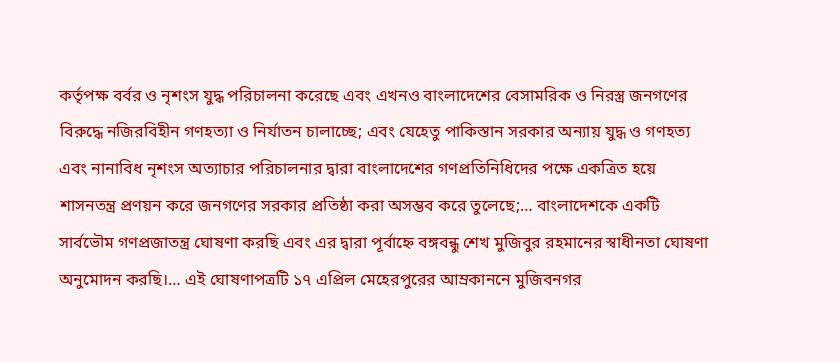কর্তৃপক্ষ বর্বর ও নৃশংস যুদ্ধ পরিচালনা করেছে এবং এখনও বাংলাদেশের বেসামরিক ও নিরস্ত্র জনগণের বিরুদ্ধে নজিরবিহীন গণহত্যা ও নির্যাতন চালাচ্ছে; এবং যেহেতু পাকিস্তান সরকার অন্যায় যুদ্ধ ও গণহত্য এবং নানাবিধ নৃশংস অত্যাচার পরিচালনার দ্বারা বাংলাদেশের গণপ্রতিনিধিদের পক্ষে একত্রিত হয়ে শাসনতন্ত্র প্রণয়ন করে জনগণের সরকার প্রতিষ্ঠা করা অসম্ভব করে তুলেছে;… বাংলাদেশকে একটি সার্বভৌম গণপ্রজাতন্ত্র ঘোষণা করছি এবং এর দ্বারা পূর্বাহ্নে বঙ্গবন্ধু শেখ মুজিবুর রহমানের স্বাধীনতা ঘোষণা অনুমোদন করছি।… এই ঘোষণাপত্রটি ১৭ এপ্রিল মেহেরপুরের আম্রকাননে মুজিবনগর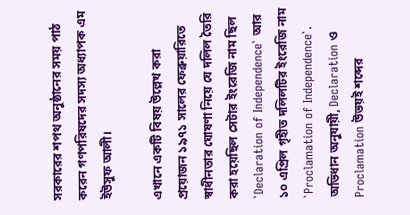সরকারের শপথ অনুষ্ঠানের সময় পাঠ করেন গণপরিষদের সদস্য অধ্যাপক এম ইউসুফ আলী।

এখানে একটি বিষয় উল্লেখ করা প্রয়োজন ১৯৭১ সালের ফেব্রুয়ারিতে স্বাধীনতার ঘোষণা নিয়ে যে দলিল তৈরি করা হয়েছিল সেটার ইংরেজি নাম ছিল `Declaration of Independence` আর ১০ এপ্রিল গৃহীত দলিলটির ইংরেজি নাম `Proclamation of Independence`. অভিধান অনুযায়ী, Declaration ও Proclamation উভয়ই শব্দের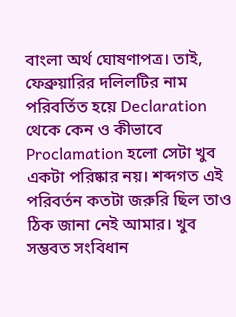বাংলা অর্থ ঘোষণাপত্র। তাই, ফেব্রুয়ারির দলিলটির নাম পরিবর্তিত হয়ে Declaration থেকে কেন ও কীভাবে Proclamation হলো সেটা খুব একটা পরিষ্কার নয়। শব্দগত এই পরিবর্তন কতটা জরুরি ছিল তাও ঠিক জানা নেই আমার। খুব সম্ভবত সংবিধান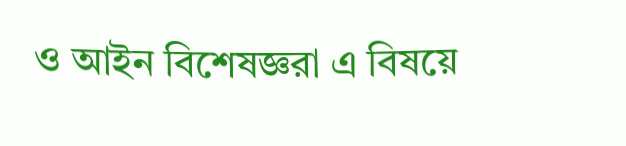ও আইন বিশেষজ্ঞরা এ বিষয়ে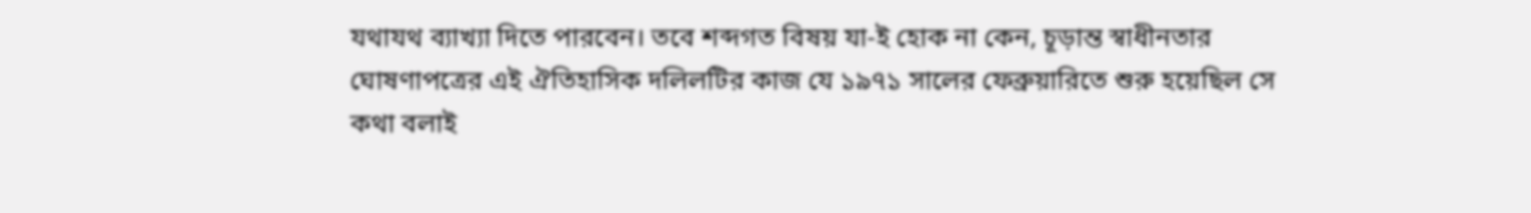যথাযথ ব্যাখ্যা দিতে পারবেন। তবে শব্দগত বিষয় যা-ই হোক না কেন, চূড়ান্ত স্বাধীনতার ঘোষণাপত্রের এই ঐতিহাসিক দলিলটির কাজ যে ১৯৭১ সালের ফেব্রুয়ারিতে শুরু হয়েছিল সে কথা বলাই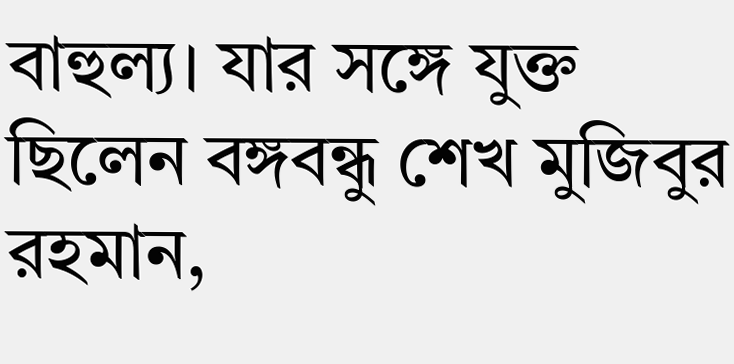বাহুল্য। যার সঙ্গে যুক্ত ছিলেন বঙ্গবন্ধু শেখ মুজিবুর রহমান,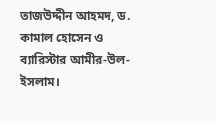তাজউদ্দীন আহমদ, ড. কামাল হোসেন ও ব্যারিস্টার আমীর-উল-ইসলাম।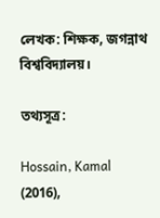লেখক: শিক্ষক, জগন্নাথ বিশ্ববিদ্যালয়।

তথ্যসূত্র:

Hossain, Kamal (2016),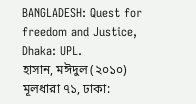BANGLADESH: Quest for freedom and Justice, Dhaka: UPL.
হাসান, মঈদুল (২০১০) মূলধারা ৭১, ঢাকা: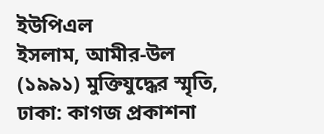ইউপিএল
ইসলাম, আমীর-উল (১৯৯১) মুক্তিযুদ্ধের স্মৃতি, ঢাকা: কাগজ প্রকাশনা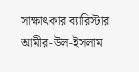সাক্ষাৎকার ব্যারিস্টার আমীর-উল-ইসলাম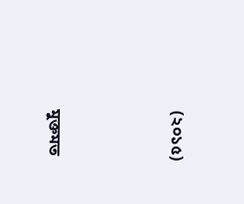(২০১৫)




মুক্তমত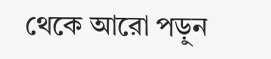থেকে আরো পড়ুন